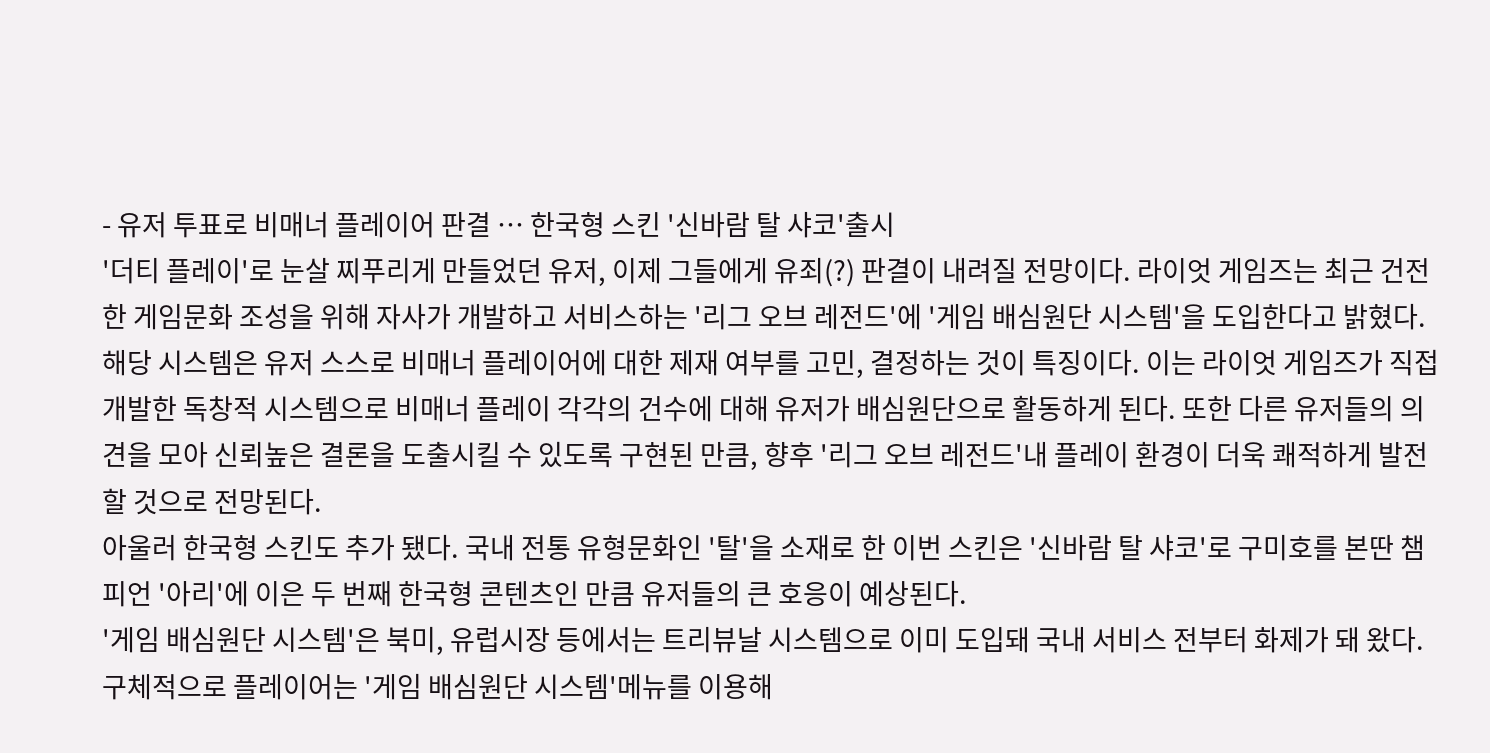- 유저 투표로 비매너 플레이어 판결 … 한국형 스킨 '신바람 탈 샤코'출시
'더티 플레이'로 눈살 찌푸리게 만들었던 유저, 이제 그들에게 유죄(?) 판결이 내려질 전망이다. 라이엇 게임즈는 최근 건전한 게임문화 조성을 위해 자사가 개발하고 서비스하는 '리그 오브 레전드'에 '게임 배심원단 시스템'을 도입한다고 밝혔다.
해당 시스템은 유저 스스로 비매너 플레이어에 대한 제재 여부를 고민, 결정하는 것이 특징이다. 이는 라이엇 게임즈가 직접 개발한 독창적 시스템으로 비매너 플레이 각각의 건수에 대해 유저가 배심원단으로 활동하게 된다. 또한 다른 유저들의 의견을 모아 신뢰높은 결론을 도출시킬 수 있도록 구현된 만큼, 향후 '리그 오브 레전드'내 플레이 환경이 더욱 쾌적하게 발전할 것으로 전망된다.
아울러 한국형 스킨도 추가 됐다. 국내 전통 유형문화인 '탈'을 소재로 한 이번 스킨은 '신바람 탈 샤코'로 구미호를 본딴 챔피언 '아리'에 이은 두 번째 한국형 콘텐츠인 만큼 유저들의 큰 호응이 예상된다.
'게임 배심원단 시스템'은 북미, 유럽시장 등에서는 트리뷰날 시스템으로 이미 도입돼 국내 서비스 전부터 화제가 돼 왔다. 구체적으로 플레이어는 '게임 배심원단 시스템'메뉴를 이용해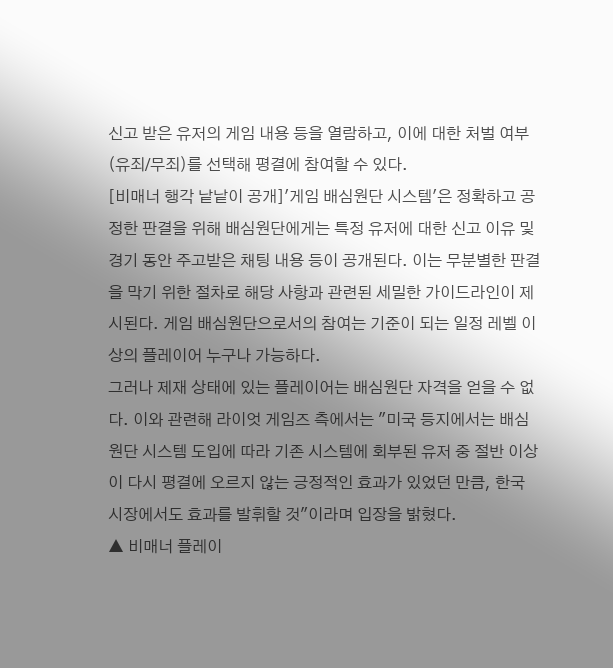신고 받은 유저의 게임 내용 등을 열람하고, 이에 대한 처벌 여부(유죄/무죄)를 선택해 평결에 참여할 수 있다.
[비매너 행각 낱낱이 공개]'게임 배심원단 시스템'은 정확하고 공정한 판결을 위해 배심원단에게는 특정 유저에 대한 신고 이유 및 경기 동안 주고받은 채팅 내용 등이 공개된다. 이는 무분별한 판결을 막기 위한 절차로 해당 사항과 관련된 세밀한 가이드라인이 제시된다. 게임 배심원단으로서의 참여는 기준이 되는 일정 레벨 이상의 플레이어 누구나 가능하다.
그러나 제재 상태에 있는 플레이어는 배심원단 자격을 얻을 수 없다. 이와 관련해 라이엇 게임즈 측에서는 "미국 등지에서는 배심원단 시스템 도입에 따라 기존 시스템에 회부된 유저 중 절반 이상이 다시 평결에 오르지 않는 긍정적인 효과가 있었던 만큼, 한국 시장에서도 효과를 발휘할 것"이라며 입장을 밝혔다.
▲ 비매너 플레이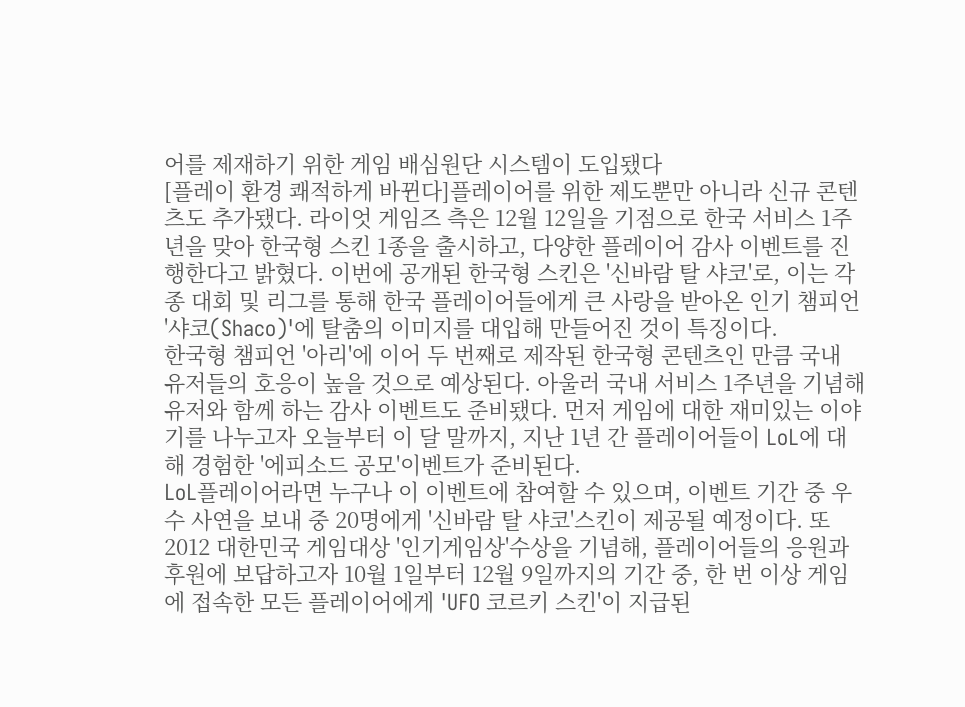어를 제재하기 위한 게임 배심원단 시스템이 도입됐다
[플레이 환경 쾌적하게 바뀐다]플레이어를 위한 제도뿐만 아니라 신규 콘텐츠도 추가됐다. 라이엇 게임즈 측은 12월 12일을 기점으로 한국 서비스 1주년을 맞아 한국형 스킨 1종을 출시하고, 다양한 플레이어 감사 이벤트를 진행한다고 밝혔다. 이번에 공개된 한국형 스킨은 '신바람 탈 샤코'로, 이는 각종 대회 및 리그를 통해 한국 플레이어들에게 큰 사랑을 받아온 인기 챔피언 '샤코(Shaco)'에 탈춤의 이미지를 대입해 만들어진 것이 특징이다.
한국형 챔피언 '아리'에 이어 두 번째로 제작된 한국형 콘텐츠인 만큼 국내 유저들의 호응이 높을 것으로 예상된다. 아울러 국내 서비스 1주년을 기념해 유저와 함께 하는 감사 이벤트도 준비됐다. 먼저 게임에 대한 재미있는 이야기를 나누고자 오늘부터 이 달 말까지, 지난 1년 간 플레이어들이 LoL에 대해 경험한 '에피소드 공모'이벤트가 준비된다.
LoL플레이어라면 누구나 이 이벤트에 참여할 수 있으며, 이벤트 기간 중 우수 사연을 보내 중 20명에게 '신바람 탈 샤코'스킨이 제공될 예정이다. 또 2012 대한민국 게임대상 '인기게임상'수상을 기념해, 플레이어들의 응원과 후원에 보답하고자 10월 1일부터 12월 9일까지의 기간 중, 한 번 이상 게임에 접속한 모든 플레이어에게 'UFO 코르키 스킨'이 지급된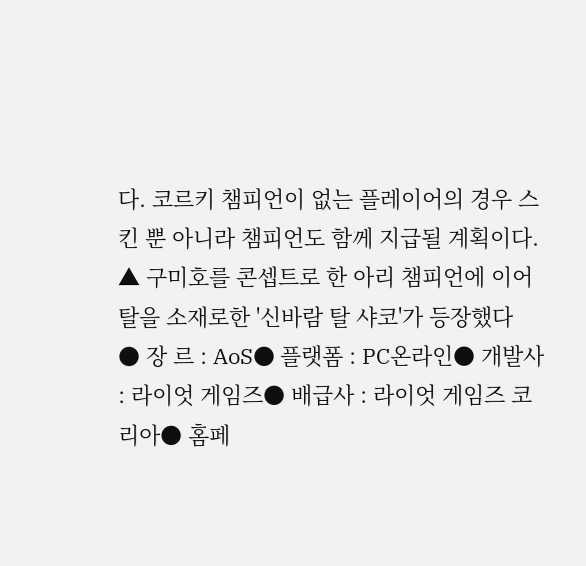다. 코르키 챔피언이 없는 플레이어의 경우 스킨 뿐 아니라 챔피언도 함께 지급될 계획이다.
▲ 구미호를 콘셉트로 한 아리 챔피언에 이어 탈을 소재로한 '신바람 탈 샤코'가 등장했다
● 장 르 : AoS● 플랫폼 : PC온라인● 개발사 : 라이엇 게임즈● 배급사 : 라이엇 게임즈 코리아● 홈페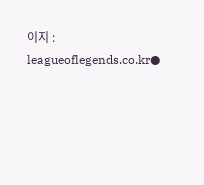이지 : leagueoflegends.co.kr●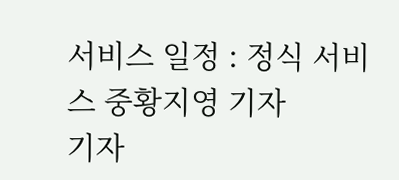서비스 일정 : 정식 서비스 중황지영 기자
기자